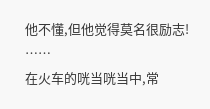他不懂,但他觉得莫名很励志!
……
在火车的咣当咣当中,常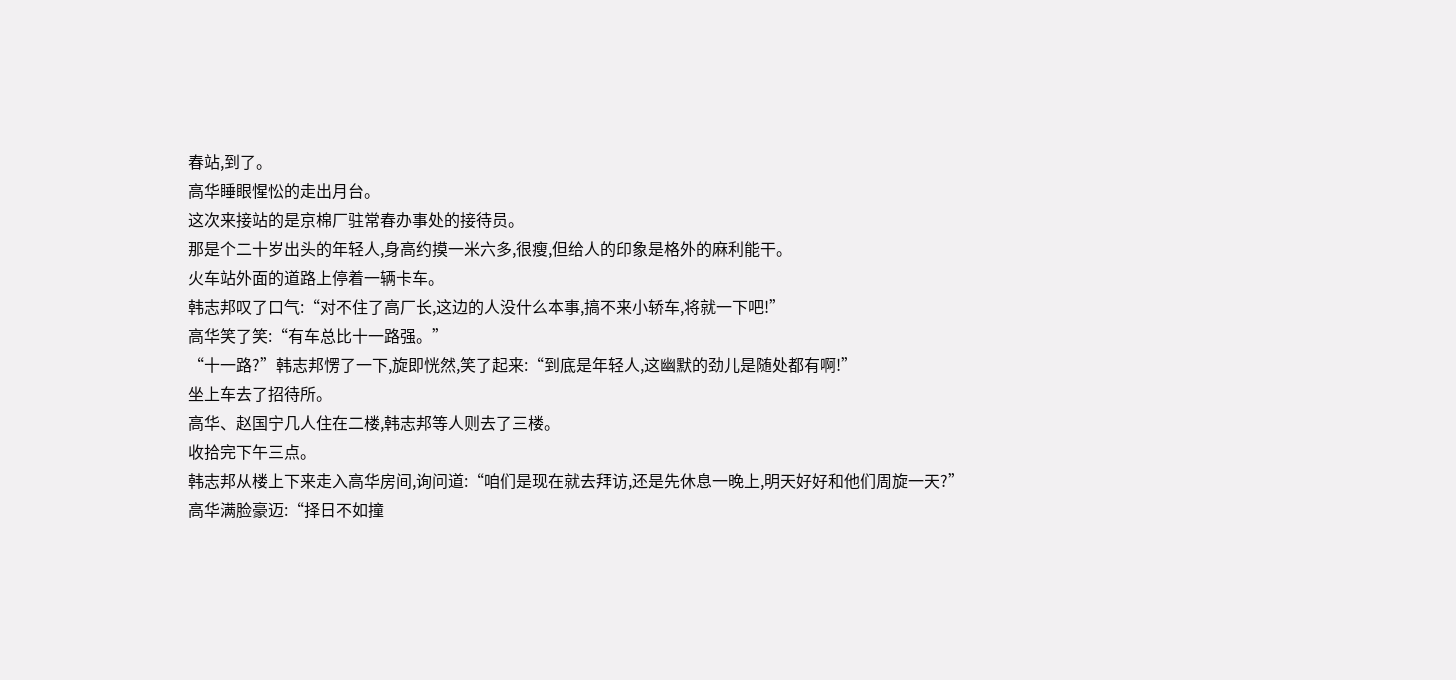春站,到了。
高华睡眼惺忪的走出月台。
这次来接站的是京棉厂驻常春办事处的接待员。
那是个二十岁出头的年轻人,身高约摸一米六多,很瘦,但给人的印象是格外的麻利能干。
火车站外面的道路上停着一辆卡车。
韩志邦叹了口气:“对不住了高厂长,这边的人没什么本事,搞不来小轿车,将就一下吧!”
高华笑了笑:“有车总比十一路强。”
“十一路?”韩志邦愣了一下,旋即恍然,笑了起来:“到底是年轻人,这幽默的劲儿是随处都有啊!”
坐上车去了招待所。
高华、赵国宁几人住在二楼,韩志邦等人则去了三楼。
收拾完下午三点。
韩志邦从楼上下来走入高华房间,询问道:“咱们是现在就去拜访,还是先休息一晚上,明天好好和他们周旋一天?”
高华满脸豪迈:“择日不如撞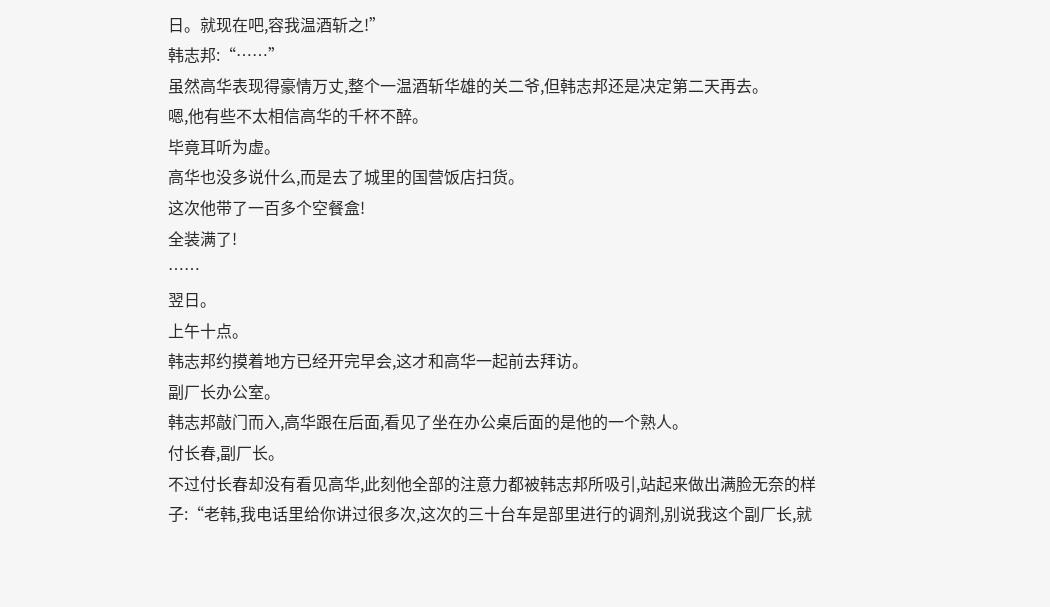日。就现在吧,容我温酒斩之!”
韩志邦:“……”
虽然高华表现得豪情万丈,整个一温酒斩华雄的关二爷,但韩志邦还是决定第二天再去。
嗯,他有些不太相信高华的千杯不醉。
毕竟耳听为虚。
高华也没多说什么,而是去了城里的国营饭店扫货。
这次他带了一百多个空餐盒!
全装满了!
……
翌日。
上午十点。
韩志邦约摸着地方已经开完早会,这才和高华一起前去拜访。
副厂长办公室。
韩志邦敲门而入,高华跟在后面,看见了坐在办公桌后面的是他的一个熟人。
付长春,副厂长。
不过付长春却没有看见高华,此刻他全部的注意力都被韩志邦所吸引,站起来做出满脸无奈的样子:“老韩,我电话里给你讲过很多次,这次的三十台车是部里进行的调剂,别说我这个副厂长,就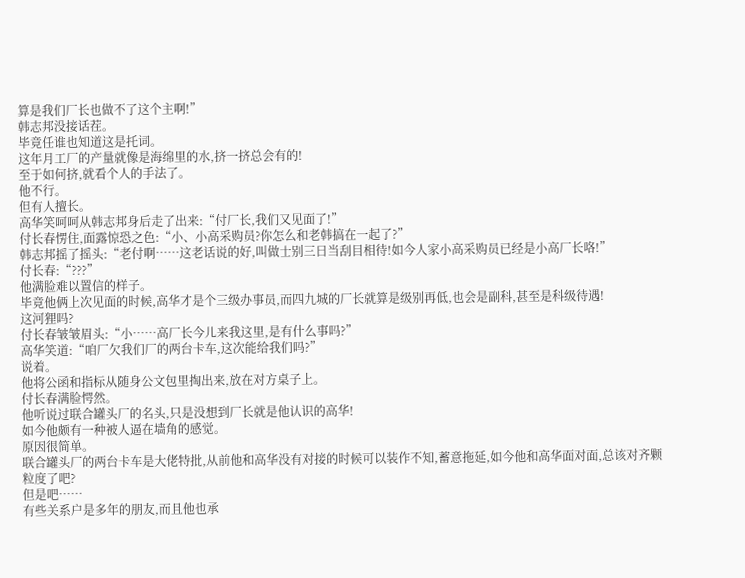算是我们厂长也做不了这个主啊!”
韩志邦没接话茬。
毕竟任谁也知道这是托词。
这年月工厂的产量就像是海绵里的水,挤一挤总会有的!
至于如何挤,就看个人的手法了。
他不行。
但有人擅长。
高华笑呵呵从韩志邦身后走了出来:“付厂长,我们又见面了!”
付长春愣住,面露惊恐之色:“小、小高采购员?你怎么和老韩搞在一起了?”
韩志邦摇了摇头:“老付啊……这老话说的好,叫做士别三日当刮目相待!如今人家小高采购员已经是小高厂长咯!”
付长春:“???”
他满脸难以置信的样子。
毕竟他俩上次见面的时候,高华才是个三级办事员,而四九城的厂长就算是级别再低,也会是副科,甚至是科级待遇!
这河狸吗?
付长春皱皱眉头:“小……高厂长今儿来我这里,是有什么事吗?”
高华笑道:“咱厂欠我们厂的两台卡车,这次能给我们吗?”
说着。
他将公函和指标从随身公文包里掏出来,放在对方桌子上。
付长春满脸愕然。
他听说过联合罐头厂的名头,只是没想到厂长就是他认识的高华!
如今他颇有一种被人逼在墙角的感觉。
原因很简单。
联合罐头厂的两台卡车是大佬特批,从前他和高华没有对接的时候可以装作不知,蓄意拖延,如今他和高华面对面,总该对齐颗粒度了吧?
但是吧……
有些关系户是多年的朋友,而且他也承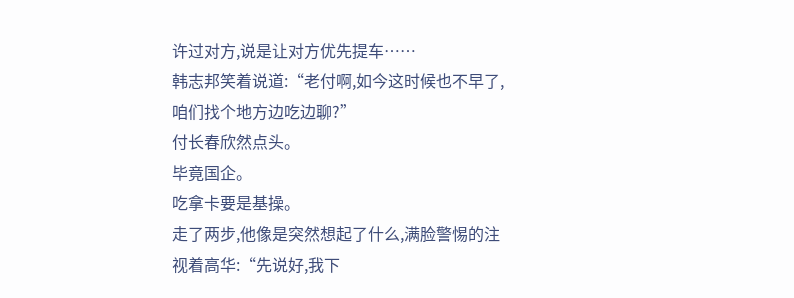许过对方,说是让对方优先提车……
韩志邦笑着说道:“老付啊,如今这时候也不早了,咱们找个地方边吃边聊?”
付长春欣然点头。
毕竟国企。
吃拿卡要是基操。
走了两步,他像是突然想起了什么,满脸警惕的注视着高华:“先说好,我下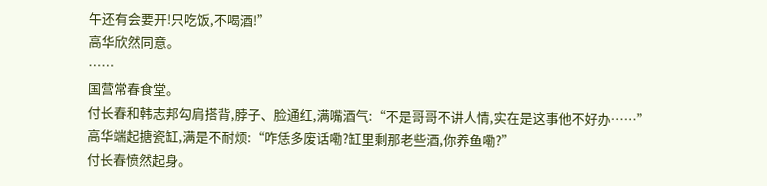午还有会要开!只吃饭,不喝酒!”
高华欣然同意。
……
国营常春食堂。
付长春和韩志邦勾肩搭背,脖子、脸通红,满嘴酒气:“不是哥哥不讲人情,实在是这事他不好办……”
高华端起搪瓷缸,满是不耐烦:“咋恁多废话嘞?缸里剩那老些酒,你养鱼嘞?”
付长春愤然起身。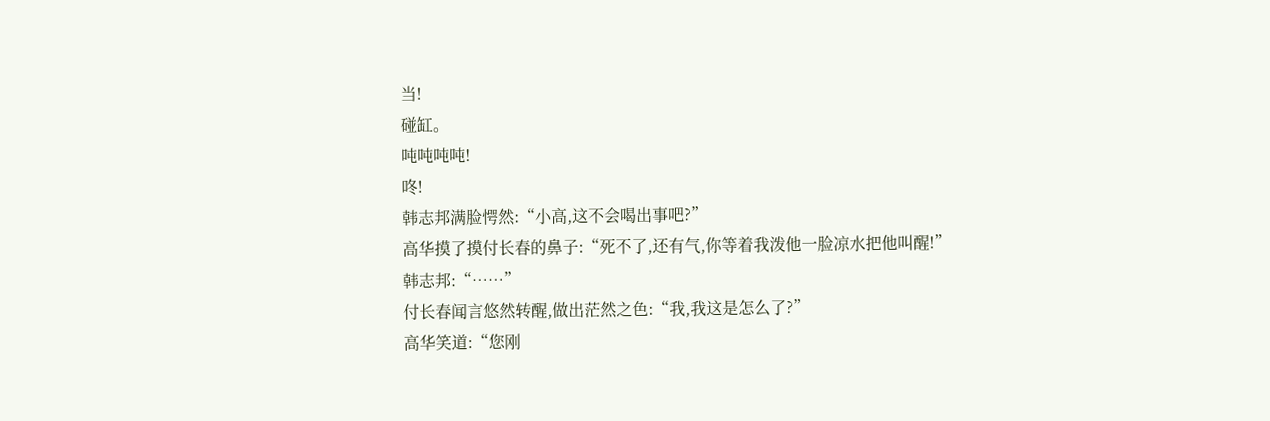当!
碰缸。
吨吨吨吨!
咚!
韩志邦满脸愕然:“小高,这不会喝出事吧?”
高华摸了摸付长春的鼻子:“死不了,还有气,你等着我泼他一脸凉水把他叫醒!”
韩志邦:“……”
付长春闻言悠然转醒,做出茫然之色:“我,我这是怎么了?”
高华笑道:“您刚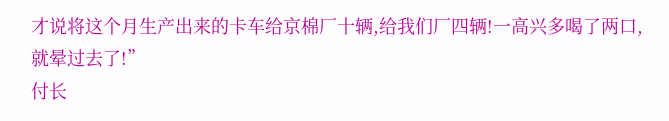才说将这个月生产出来的卡车给京棉厂十辆,给我们厂四辆!一高兴多喝了两口,就晕过去了!”
付长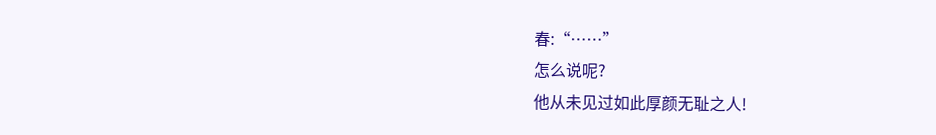春:“……”
怎么说呢?
他从未见过如此厚颜无耻之人!